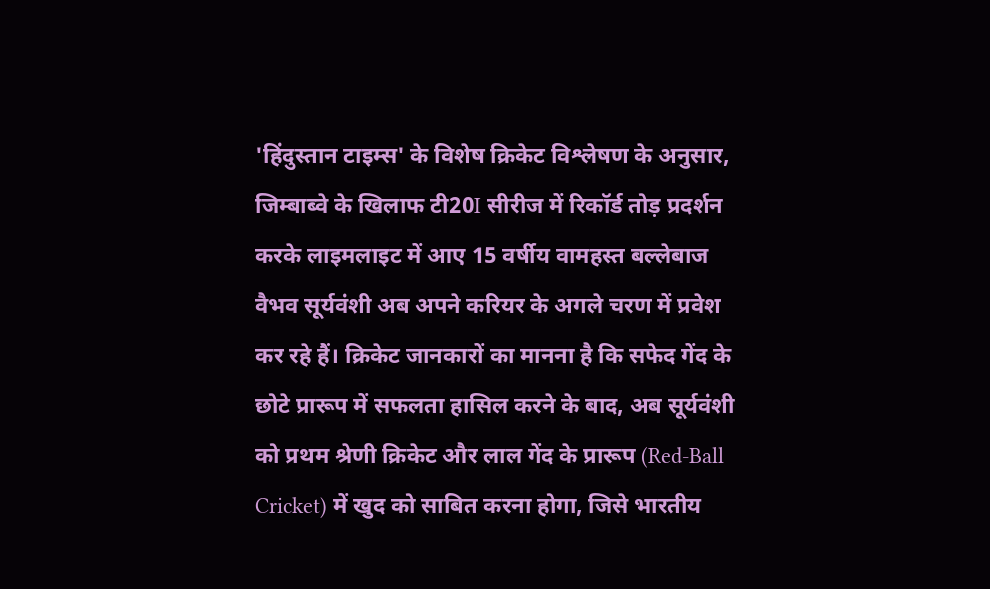'हिंदुस्तान टाइम्स' के विशेष क्रिकेट विश्लेषण के अनुसार, जिम्बाब्वे के खिलाफ टी20I सीरीज में रिकॉर्ड तोड़ प्रदर्शन करके लाइमलाइट में आए 15 वर्षीय वामहस्त बल्लेबाज वैभव सूर्यवंशी अब अपने करियर के अगले चरण में प्रवेश कर रहे हैं। क्रिकेट जानकारों का मानना है कि सफेद गेंद के छोटे प्रारूप में सफलता हासिल करने के बाद, अब सूर्यवंशी को प्रथम श्रेणी क्रिकेट और लाल गेंद के प्रारूप (Red-Ball Cricket) में खुद को साबित करना होगा, जिसे भारतीय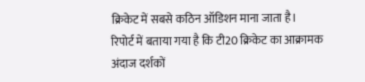क्रिकेट में सबसे कठिन ऑडिशन माना जाता है।
रिपोर्ट में बताया गया है कि टी20 क्रिकेट का आक्रामक अंदाज दर्शकों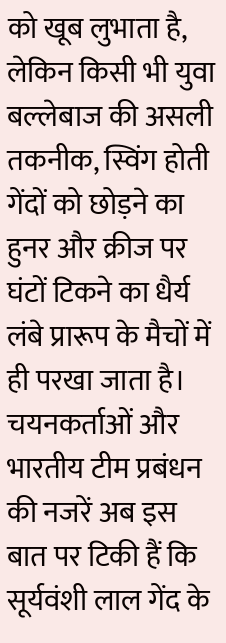को खूब लुभाता है, लेकिन किसी भी युवा बल्लेबाज की असली तकनीक, स्विंग होती गेंदों को छोड़ने का हुनर और क्रीज पर घंटों टिकने का धैर्य लंबे प्रारूप के मैचों में ही परखा जाता है। चयनकर्ताओं और भारतीय टीम प्रबंधन की नजरें अब इस बात पर टिकी हैं कि सूर्यवंशी लाल गेंद के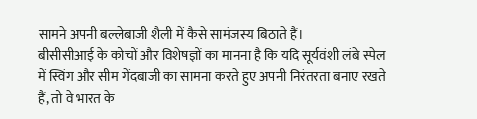सामने अपनी बल्लेबाजी शैली में कैसे सामंजस्य बिठाते हैं।
बीसीसीआई के कोचों और विशेषज्ञों का मानना है कि यदि सूर्यवंशी लंबे स्पेल में स्विंग और सीम गेंदबाजी का सामना करते हुए अपनी निरंतरता बनाए रखते हैं, तो वे भारत के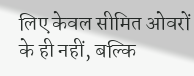लिए केवल सीमित ओवरों के ही नहीं, बल्कि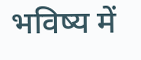भविष्य में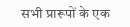सभी प्रारूपों के एक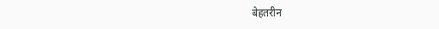बेहतरीन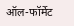ऑल-फॉर्मेट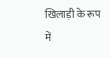खिलाड़ी के रूप में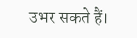उभर सकते हैं।